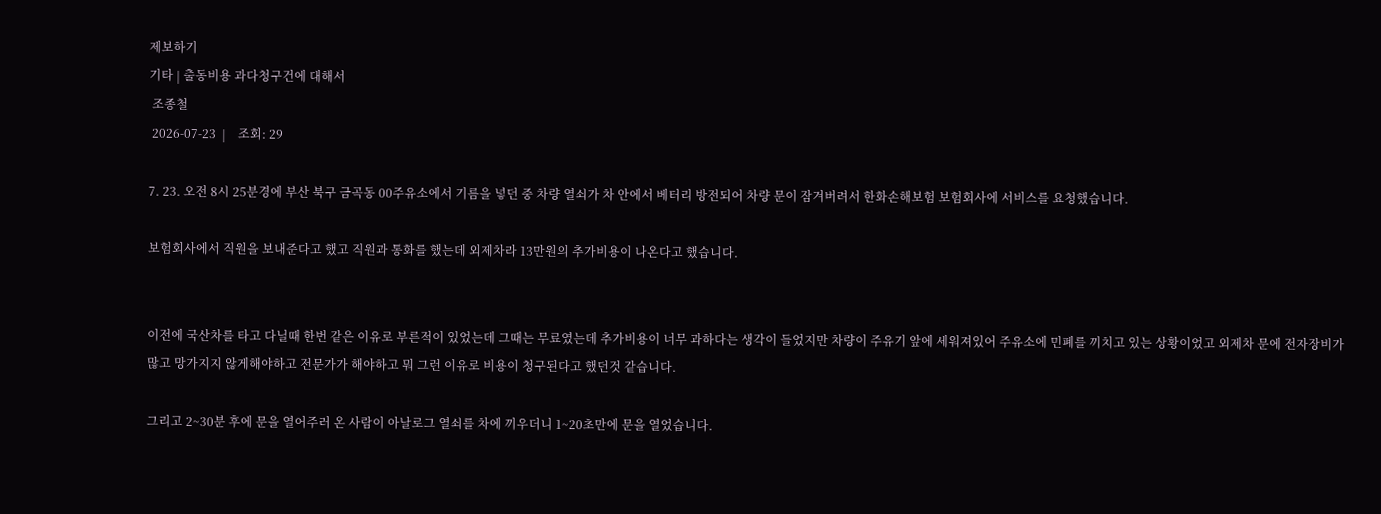제보하기
기타 | 출동비용 과다청구건에 대해서
 조종철
 2026-07-23  |    조회: 29

7. 23. 오전 8시 25분경에 부산 북구 금곡동 00주유소에서 기름을 넣던 중 차량 열쇠가 차 안에서 베터리 방전되어 차량 문이 잠겨버려서 한화손해보험 보험회사에 서비스를 요청했습니다.

보험회사에서 직원을 보내준다고 했고 직원과 통화를 했는데 외제차라 13만원의 추가비용이 나온다고 했습니다.


이전에 국산차를 타고 다닐때 한번 같은 이유로 부른적이 있었는데 그때는 무료였는데 추가비용이 너무 과하다는 생각이 들었지만 차량이 주유기 앞에 세워져있어 주유소에 민폐를 끼치고 있는 상황이었고 외제차 문에 전자장비가 많고 망가지지 않게해야하고 전문가가 해야하고 뭐 그런 이유로 비용이 청구된다고 했던것 같습니다.

그리고 2~30분 후에 문을 열어주러 온 사람이 아날로그 열쇠를 차에 끼우더니 1~20초만에 문을 열었습니다.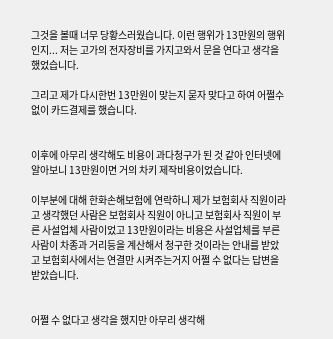그것을 볼때 너무 당황스러웠습니다. 이런 행위가 13만원의 행위인지... 저는 고가의 전자장비를 가지고와서 문을 연다고 생각을 했었습니다.

그리고 제가 다시한번 13만원이 맞는지 묻자 맞다고 하여 어쩔수 없이 카드결제를 했습니다.


이후에 아무리 생각해도 비용이 과다청구가 된 것 같아 인터넷에 알아보니 13만원이면 거의 차키 제작비용이었습니다.

이부분에 대해 한화손해보험에 연락하니 제가 보험회사 직원이라고 생각했던 사람은 보험회사 직원이 아니고 보험회사 직원이 부른 사설업체 사람이었고 13만원이라는 비용은 사설업체를 부른 사람이 차종과 거리등을 계산해서 청구한 것이라는 안내를 받았고 보험회사에서는 연결만 시켜주는거지 어쩔 수 없다는 답변을 받았습니다.


어쩔 수 없다고 생각을 했지만 아무리 생각해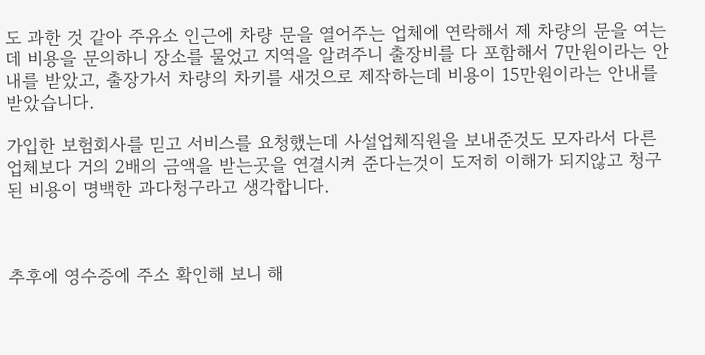도 과한 것 같아 주유소 인근에 차량 문을 열어주는 업체에 연락해서 제 차량의 문을 여는데 비용을 문의하니 장소를 물었고 지역을 알려주니 출장비를 다 포함해서 7만원이라는 안내를 받았고, 출장가서 차량의 차키를 새것으로 제작하는데 비용이 15만원이라는 안내를 받았습니다.

가입한 보험회사를 믿고 서비스를 요청했는데 사설업체직원을 보내준것도 모자라서 다른 업체보다 거의 2배의 금액을 받는곳을 연결시켜 준다는것이 도저히 이해가 되지않고 청구된 비용이 명백한 과다청구라고 생각합니다.



추후에 영수증에 주소 확인해 보니 해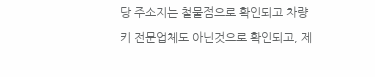당 주소지는 철물점으로 확인되고 차량 키 전문업체도 아닌것으로 확인되고, 제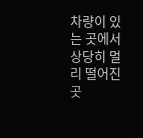차량이 있는 곳에서 상당히 멀리 떨어진 곳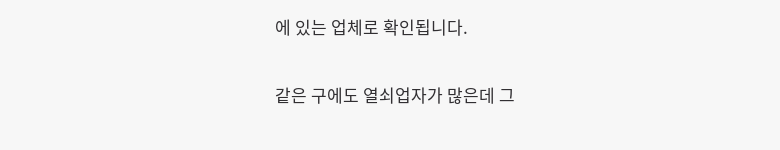에 있는 업체로 확인됩니다.

같은 구에도 열쇠업자가 많은데 그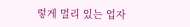렇게 멀리 있는 업자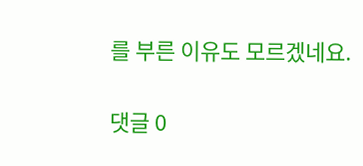를 부른 이유도 모르겠네요.


댓글 0